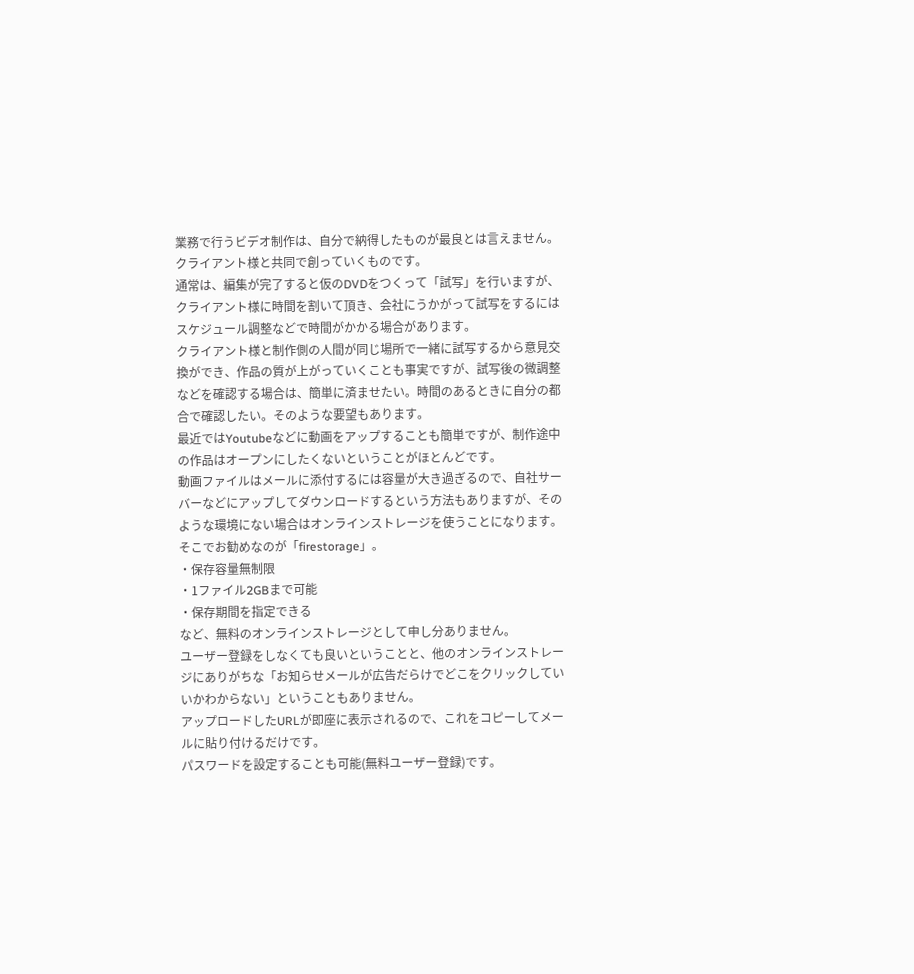業務で行うビデオ制作は、自分で納得したものが最良とは言えません。
クライアント様と共同で創っていくものです。
通常は、編集が完了すると仮のDVDをつくって「試写」を行いますが、
クライアント様に時間を割いて頂き、会社にうかがって試写をするにはスケジュール調整などで時間がかかる場合があります。
クライアント様と制作側の人間が同じ場所で一緒に試写するから意見交換ができ、作品の質が上がっていくことも事実ですが、試写後の微調整などを確認する場合は、簡単に済ませたい。時間のあるときに自分の都合で確認したい。そのような要望もあります。
最近ではYoutubeなどに動画をアップすることも簡単ですが、制作途中の作品はオープンにしたくないということがほとんどです。
動画ファイルはメールに添付するには容量が大き過ぎるので、自社サーバーなどにアップしてダウンロードするという方法もありますが、そのような環境にない場合はオンラインストレージを使うことになります。
そこでお勧めなのが「firestorage」。
・保存容量無制限
・1ファイル2GBまで可能
・保存期間を指定できる
など、無料のオンラインストレージとして申し分ありません。
ユーザー登録をしなくても良いということと、他のオンラインストレージにありがちな「お知らせメールが広告だらけでどこをクリックしていいかわからない」ということもありません。
アップロードしたURLが即座に表示されるので、これをコピーしてメールに貼り付けるだけです。
パスワードを設定することも可能(無料ユーザー登録)です。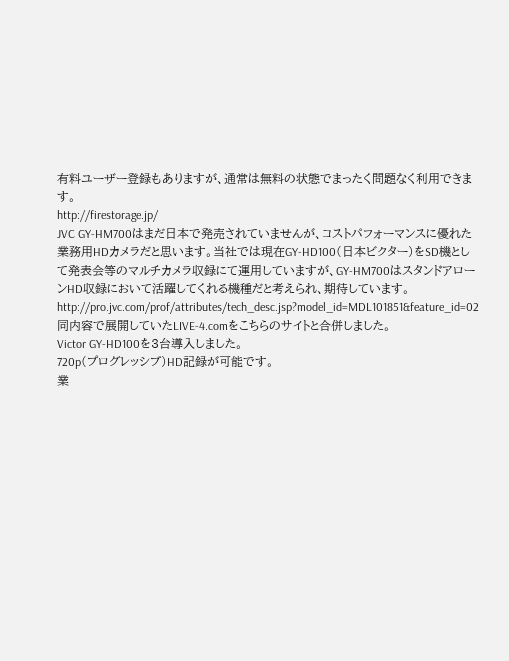有料ユーザー登録もありますが、通常は無料の状態でまったく問題なく利用できます。
http://firestorage.jp/
JVC GY-HM700はまだ日本で発売されていませんが、コストパフォーマンスに優れた業務用HDカメラだと思います。当社では現在GY-HD100(日本ビクター)をSD機として発表会等のマルチカメラ収録にて運用していますが、GY-HM700はスタンドアローンHD収録において活躍してくれる機種だと考えられ、期待しています。
http://pro.jvc.com/prof/attributes/tech_desc.jsp?model_id=MDL101851&feature_id=02
同内容で展開していたLIVE-4.comをこちらのサイトと合併しました。
Victor GY-HD100を3台導入しました。
720p(プログレッシブ)HD記録が可能です。
業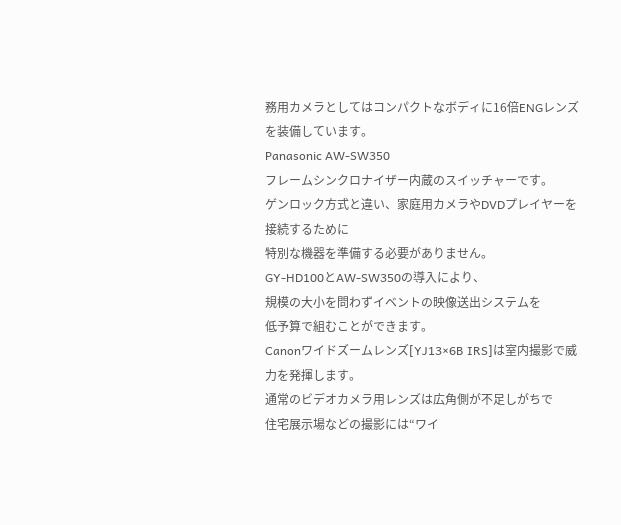務用カメラとしてはコンパクトなボディに16倍ENGレンズを装備しています。
Panasonic AW-SW350
フレームシンクロナイザー内蔵のスイッチャーです。
ゲンロック方式と違い、家庭用カメラやDVDプレイヤーを接続するために
特別な機器を準備する必要がありません。
GY-HD100とAW-SW350の導入により、
規模の大小を問わずイベントの映像送出システムを
低予算で組むことができます。
Canonワイドズームレンズ[YJ13×6B IRS]は室内撮影で威力を発揮します。
通常のビデオカメラ用レンズは広角側が不足しがちで
住宅展示場などの撮影には“ワイ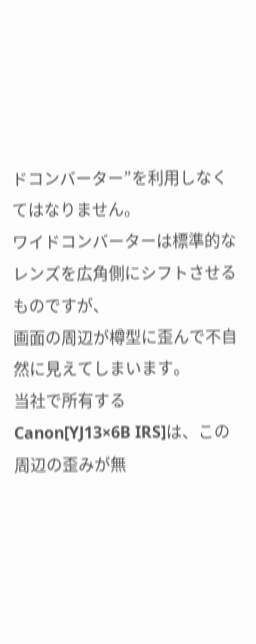ドコンバーター”を利用しなくてはなりません。
ワイドコンバーターは標準的なレンズを広角側にシフトさせるものですが、
画面の周辺が樽型に歪んで不自然に見えてしまいます。
当社で所有するCanon[YJ13×6B IRS]は、この周辺の歪みが無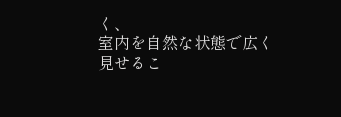く、
室内を自然な状態で広く見せるこ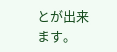とが出来ます。